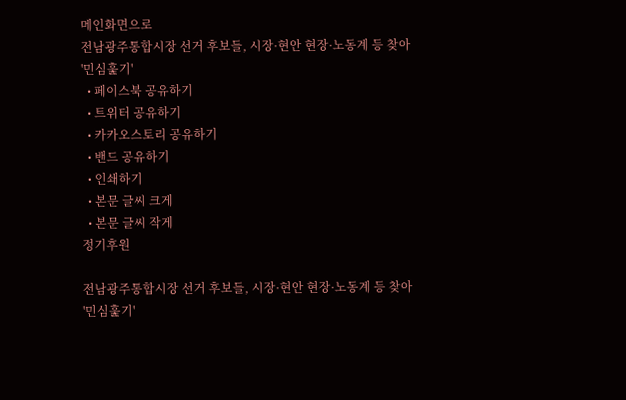메인화면으로
전남광주통합시장 선거 후보들, 시장·현안 현장·노동계 등 찾아 '민심훑기'
  • 페이스북 공유하기
  • 트위터 공유하기
  • 카카오스토리 공유하기
  • 밴드 공유하기
  • 인쇄하기
  • 본문 글씨 크게
  • 본문 글씨 작게
정기후원

전남광주통합시장 선거 후보들, 시장·현안 현장·노동계 등 찾아 '민심훑기'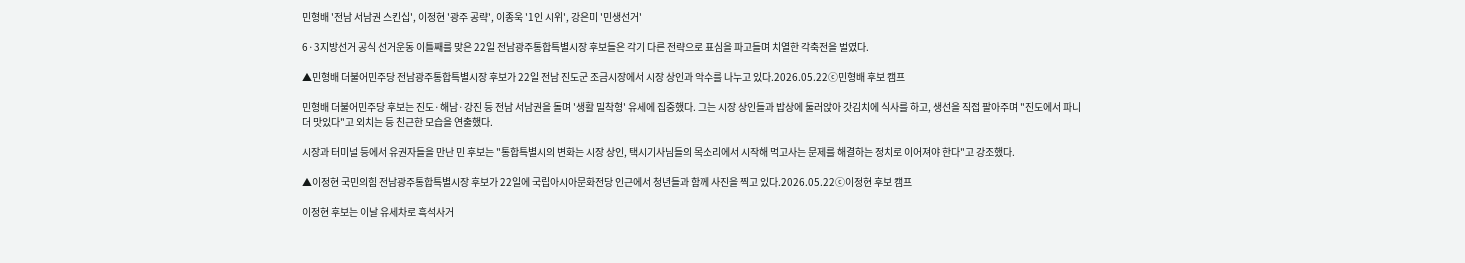민형배 '전남 서남권 스킨십', 이정현 '광주 공략', 이종욱 '1인 시위', 강은미 '민생선거'

6·3지방선거 공식 선거운동 이틀째를 맞은 22일 전남광주통합특별시장 후보들은 각기 다른 전략으로 표심을 파고들며 치열한 각축전을 벌였다.

▲민형배 더불어민주당 전남광주통합특별시장 후보가 22일 전남 진도군 조금시장에서 시장 상인과 악수를 나누고 있다.2026.05.22ⓒ민형배 후보 캠프

민형배 더불어민주당 후보는 진도·해남·강진 등 전남 서남권을 돌며 '생활 밀착형' 유세에 집중했다. 그는 시장 상인들과 밥상에 둘러앉아 갓김치에 식사를 하고, 생선을 직접 팔아주며 "진도에서 파니 더 맛있다"고 외치는 등 친근한 모습을 연출했다.

시장과 터미널 등에서 유권자들을 만난 민 후보는 "통합특별시의 변화는 시장 상인, 택시기사님들의 목소리에서 시작해 먹고사는 문제를 해결하는 정치로 이어져야 한다"고 강조했다.

▲이정현 국민의힘 전남광주통합특별시장 후보가 22일에 국립아시아문화전당 인근에서 청년들과 함께 사진을 찍고 있다.2026.05.22ⓒ이정현 후보 캠프

이정현 후보는 이날 유세차로 흑석사거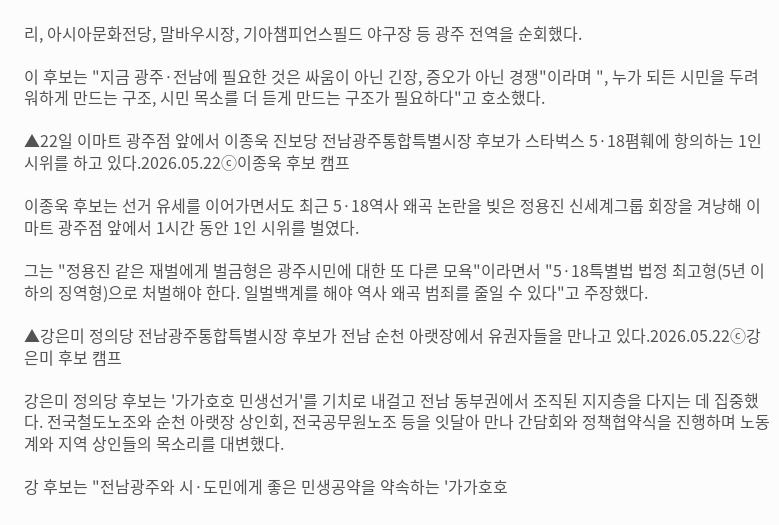리, 아시아문화전당, 말바우시장, 기아챔피언스필드 야구장 등 광주 전역을 순회했다.

이 후보는 "지금 광주·전남에 필요한 것은 싸움이 아닌 긴장, 증오가 아닌 경쟁"이라며 ", 누가 되든 시민을 두려워하게 만드는 구조, 시민 목소를 더 듣게 만드는 구조가 필요하다"고 호소했다.

▲22일 이마트 광주점 앞에서 이종욱 진보당 전남광주통합특별시장 후보가 스타벅스 5·18폄훼에 항의하는 1인 시위를 하고 있다.2026.05.22ⓒ이종욱 후보 캠프

이종욱 후보는 선거 유세를 이어가면서도 최근 5·18역사 왜곡 논란을 빚은 정용진 신세계그룹 회장을 겨냥해 이마트 광주점 앞에서 1시간 동안 1인 시위를 벌였다.

그는 "정용진 같은 재벌에게 벌금형은 광주시민에 대한 또 다른 모욕"이라면서 "5·18특별법 법정 최고형(5년 이하의 징역형)으로 처벌해야 한다. 일벌백계를 해야 역사 왜곡 범죄를 줄일 수 있다"고 주장했다.

▲강은미 정의당 전남광주통합특별시장 후보가 전남 순천 아랫장에서 유권자들을 만나고 있다.2026.05.22ⓒ강은미 후보 캠프

강은미 정의당 후보는 '가가호호 민생선거'를 기치로 내걸고 전남 동부권에서 조직된 지지층을 다지는 데 집중했다. 전국철도노조와 순천 아랫장 상인회, 전국공무원노조 등을 잇달아 만나 간담회와 정책협약식을 진행하며 노동계와 지역 상인들의 목소리를 대변했다.

강 후보는 "전남광주와 시·도민에게 좋은 민생공약을 약속하는 '가가호호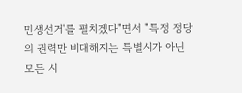민생선거'를 펼치겠다"면서 "특정 정당의 권력만 비대해지는 특별시가 아닌 모든 시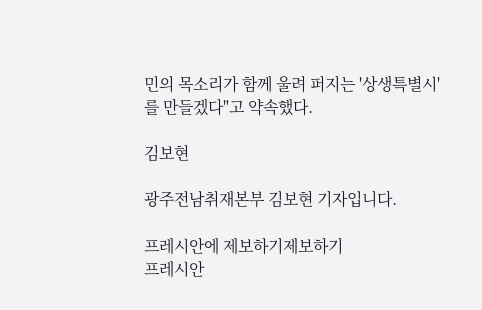민의 목소리가 함께 울려 퍼지는 '상생특별시'를 만들겠다"고 약속했다.

김보현

광주전남취재본부 김보현 기자입니다.

프레시안에 제보하기제보하기
프레시안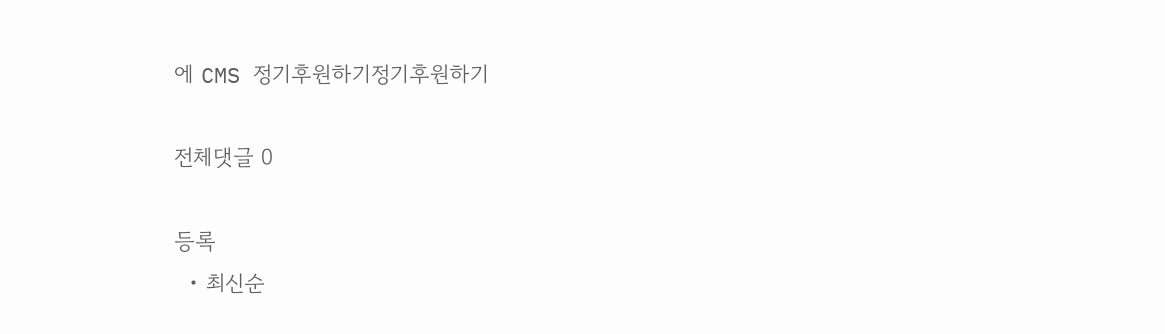에 CMS 정기후원하기정기후원하기

전체댓글 0

등록
  • 최신순